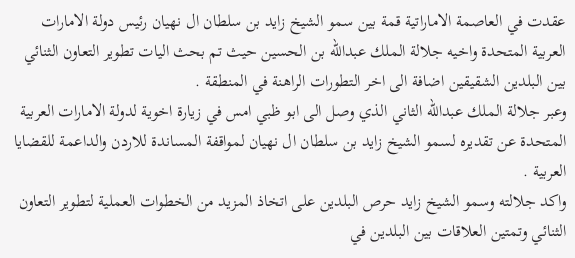عقدت في العاصمة الاماراتية قمة بين سمو الشيخ زايد بن سلطان ال نهيان رئيس دولة الامارات العربية المتحدة واخيه جلالة الملك عبدالله بن الحسين حيث تم بحث اليات تطوير التعاون الثنائي بين البلدين الشقيقين اضافة الى اخر التطورات الراهنة في المنطقة .
وعبر جلالة الملك عبدالله الثاني الذي وصل الى ابو ظبي امس في زيارة اخوية لدولة الامارات العربية المتحدة عن تقديره لسمو الشيخ زايد بن سلطان ال نهيان لمواقفة المساندة للاردن والداعمة للقضايا العربية .
واكد جلالته وسمو الشيخ زايد حرص البلدين على اتخاذ المزيد من الخطوات العملية لتطوير التعاون الثنائي وتمتين العلاقات بين البلدين في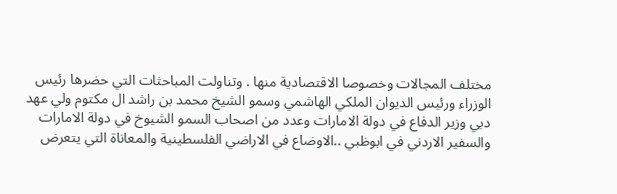مختلف المجالات وخصوصا الاقتصادية منها . وتناولت المباحثات التي حضرها رئيس الوزراء ورئيس الديوان الملكي الهاشمي وسمو الشيخ محمد بن راشد ال مكتوم ولي عهد دبي وزير الدفاع في دولة الامارات وعدد من اصحاب السمو الشيوخ في دولة الامارات والسفير الاردني في ابوظبي ..الاوضاع في الاراضي الفلسطينية والمعاناة التي يتعرض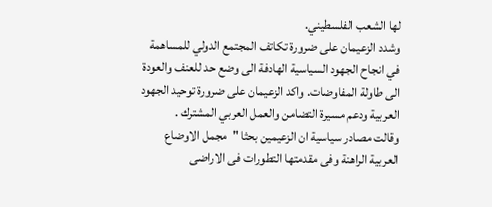لها الشعب الفلسطيني.
وشدد الزعيمان على ضرورة تكاتف المجتمع الدولي للمساهمة في انجاح الجهود السياسية الهادفة الى وضع حد للعنف والعودة الى طاولة المفاوضات. واكد الزعيمان على ضرورة توحيد الجهود العربية ودعم مسيرة التضامن والعمل العربي المشترك .
وقالت مصادر سياسية ان الزعيمين بحثا "مجمل الاوضاع العربية الراهنة وفى مقدمتها التطورات فى الاراضى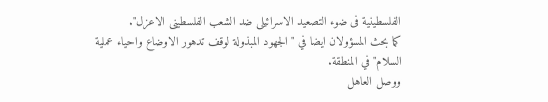الفلسطينية فى ضوء التصعيد الاسرائيلى ضد الشعب الفلسطينى الاعزل".
كما بحث المسؤولان ايضا في "الجهود المبذولة لوقف تدهور الاوضاع واحياء عملية السلام" في المنطقة.
ووصل العاهل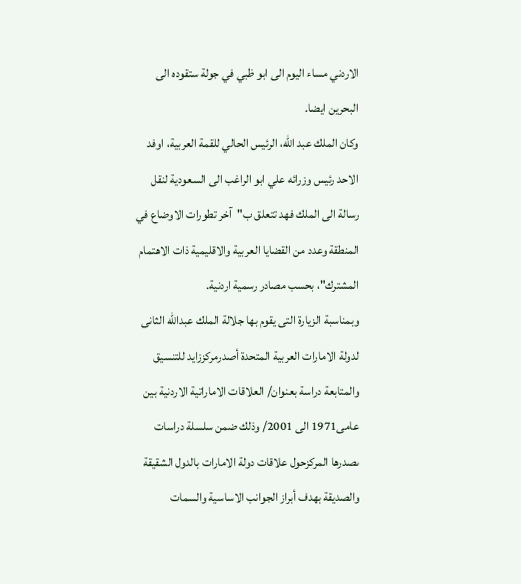الاردني مساء اليوم الى ابو ظبي في جولة ستقوده الى البحرين ايضا.
وكان الملك عبد الله، الرئيس الحالي للقمة العربية، اوفد الاحد رئيس وزرائه علي ابو الراغب الى السعودية لنقل رسالة الى الملك فهد تتعلق ب"آخر تطورات الاوضاع في المنطقة وعدد من القضايا العربية والاقليمية ذات الاهتمام المشترك"، بحسب مصادر رسمية اردنية.
وبمناسبة الزيارة التى يقوم بها جلالة الملك عبدالله الثانى لدولة الامارات العربية المتحدة أصدرمركززايد للتنسيق والمتابعة دراسة بعنوان/ العلاقات الاماراتية الاردنية بين عامى1971 الى 2001/ وذلك ضمن سلسلة دراسات ىصدرها المركزحول علاقات دولة الامارات بالدول الشقيقة والصديقة بهدف أبراز الجوانب الاساسية والسمات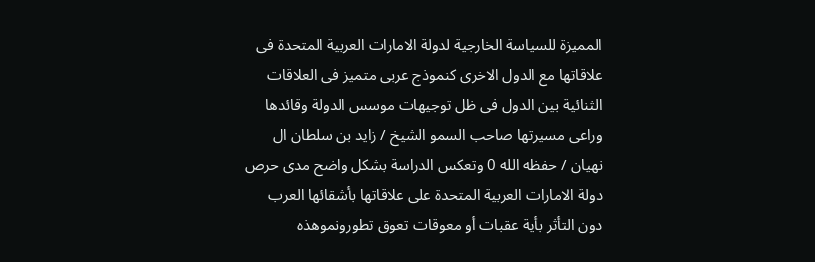المميزة للسياسة الخارجية لدولة الامارات العربية المتحدة فى علاقاتها مع الدول الاخرى كنموذج عربى متميز فى العلاقات الثنائية بين الدول فى ظل توجيهات موسس الدولة وقائدها وراعى مسيرتها صاحب السمو الشيخ / زايد بن سلطان ال نهيان / حفظه الله 0 وتعكس الدراسة بشكل واضح مدى حرص دولة الامارات العربية المتحدة على علاقاتها بأشقائها العرب دون التأثر بأية عقبات أو معوقات تعوق تطورونموهذه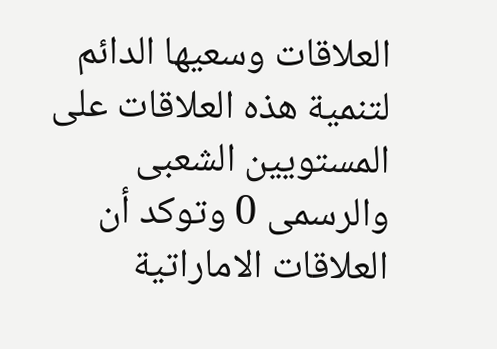العلاقات وسعيها الدائم لتنمية هذه العلاقات على المستويين الشعبى والرسمى 0 وتوكد أن العلاقات الاماراتية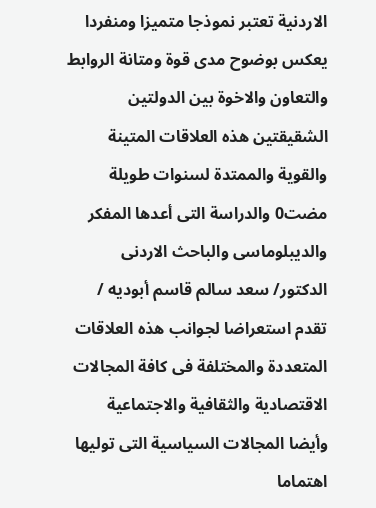الاردنية تعتبر نموذجا متميزا ومنفردا يعكس بوضوح مدى قوة ومتانة الروابط والتعاون والاخوة بين الدولتين الشقيقتين هذه العلاقات المتينة والقوية والممتدة لسنوات طويلة مضت0 والدراسة التى أعدها المفكر والديبلوماسى والباحث الاردنى الدكتور/ سعد سالم قاسم أبوديه / تقدم استعراضا لجوانب هذه العلاقات المتعددة والمختلفة فى كافة المجالات الاقتصادية والثقافية والاجتماعية وأيضا المجالات السياسية التى توليها اهتماما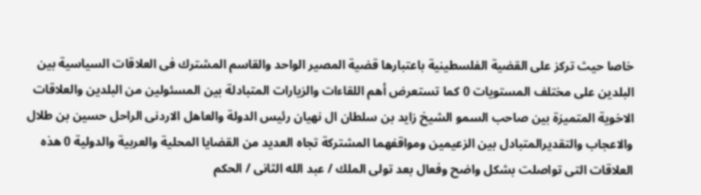خاصا حيث تركز على القضية الفلسطينية باعتبارها قضية المصير الواحد والقاسم المشترك فى العلاقات السياسية بين البلدين على مختلف المستويات 0 كما تستعرض أهم اللقاءات والزيارات المتبادلة بين المسئولين من البلدين والعلاقات الاخوية المتميزة بين صاحب السمو الشيخ زايد بن سلطان ال نهيان رئيس الدولة والعاهل الاردنى الراحل حسين بن طلال والاعجاب والتقديرالمتبادل بين الزعيمين ومواقفهما المشتركة تجاه العديد من القضايا المحلية والعربية والدولية 0 هذه العلاقات التى تواصلت بشكل واضح وفعال بعد تولى الملك / عبد الله الثانى / الحكم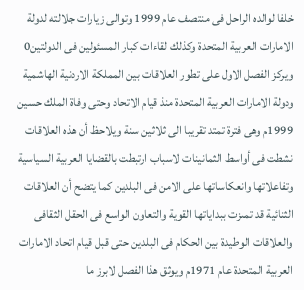خلفا لوالده الراحل فى منتصف عام 1999 وتوالى زيارات جلالته لدولة الامارات العربية المتحدة وكذلك لقاءات كبار المسئولين فى الدولتين0
ويركز الفصل الاول على تطور العلاقات بين المملكة الاردنية الهاشمية ودولة الامارات العربية المتحدة منذ قيام الاتحاد وحتى وفاة الملك حسين 1999م وهى فترة تمتد تقريبا الى ثلاثين سنة ويلاحظ أن هذه العلاقات نشطت فى أواسط الثمانينات لاسباب ارتبطت بالقضايا العربية السياسية وتفاعلاتها وانعكاساتها على الامن فى البلدين كما يتضح أن العلاقات الثنائية قد تمىزت ببداياتها القوية والتعاون الواسع فى الحقل الثقافى والعلاقات الوطيدة بين الحكام فى البلدين حتى قبل قيام اتحاد الامارات العربية المتحدة عام 1971م ويوثق هذا الفصل لابرز ما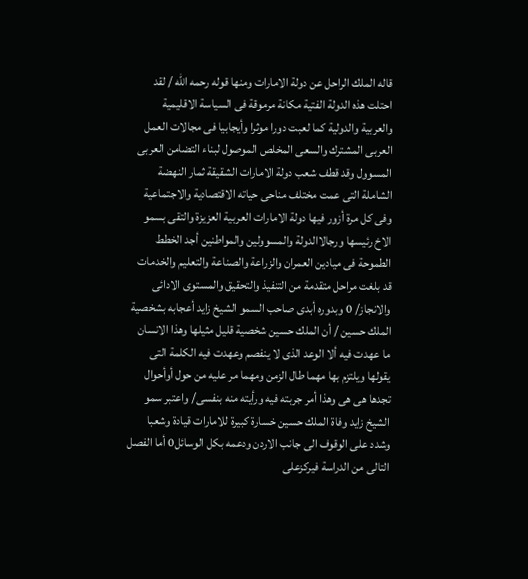قاله الملك الراحل عن دولة الامارات ومنها قوله رحمه الله / لقد احتلت هذه الدولة الفتية مكانة مرموقة فى السياسة الاقليمية والعربية والدولية كما لعبت دورا موثرا وأيجابيا فى مجالات العمل العربى المشترك والسعى المخلص الموصول لبناء التضامن العربى المسوول وقد قطف شعب دولة الامارات الشقيقة ثمار النهضة الشاملة التى عمت مختلف مناحى حياته الاقتصادية والاجتماعية وفى كل مرة أزور فيها دولة الامارات العربية العزيزة والتقى بسمو الاخ رئيسها ورجالاالدولة والمسوولين والمواطنين أجد الخطط الطموحة فى ميادين العمران والزراعة والصناعة والتعليم والخدمات قد بلغت مراحل متقدمة من التنفيذ والتحقيق والمستوى الادائى والانجاز/ 0 وبدوره أبدى صاحب السمو الشيخ زايد أعجابه بشخصية الملك حسين / أن الملك حسين شخصية قليل مثيلها وهذا الانسان ما عهدت فيه ألا الوعد الذى لا ينفصم وعهدت فيه الكلمة التى يقولها ويلتزم بها مهما طال الزمن ومهما مر عليه من حول أوأحوال تجدها هى هى وهذا أمر جربته فيه ورأيته منه بنفسى/ واعتبر سمو الشيخ زايد وفاة الملك حسين خسارة كبيرة للامارات قيادة وشعبا وشدد على الوقوف الى جانب الاردن ودعمه بكل الوسائل0 أما الفصل التالى من الدراسة فيركزعلى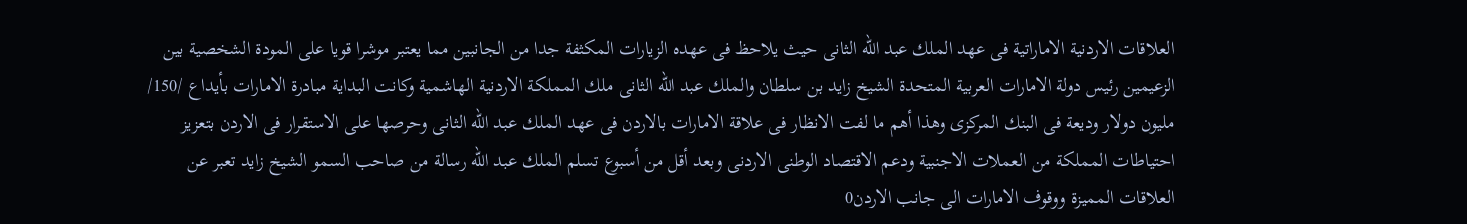العلاقات الاردنية الاماراتية فى عهد الملك عبد الله الثانى حيث يلاحظ فى عهده الزيارات المكثفة جدا من الجانبين مما يعتبر موشرا قويا على المودة الشخصية بين الزعيمين رئيس دولة الامارات العربية المتحدة الشيخ زايد بن سلطان والملك عبد الله الثانى ملك المملكة الاردنية الهاشمية وكانت البداية مبادرة الامارات بأيداع /150/ مليون دولار وديعة فى البنك المركزى وهذا أهم ما لفت الانظار فى علاقة الامارات بالاردن فى عهد الملك عبد الله الثانى وحرصها على الاستقرار فى الاردن بتعزيز احتياطات المملكة من العملات الاجنبية ودعم الاقتصاد الوطنى الاردنى وبعد أقل من أسبوع تسلم الملك عبد الله رسالة من صاحب السمو الشيخ زايد تعبر عن العلاقات المميزة ووقوف الامارات الى جانب الاردن0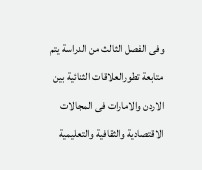وفى الفصل الثالث من الدراسة يتم متابعة تطورالعلاقات الثنائية بين الاردن والامارات فى المجالات الاقتصادية والثقافية والتعليمية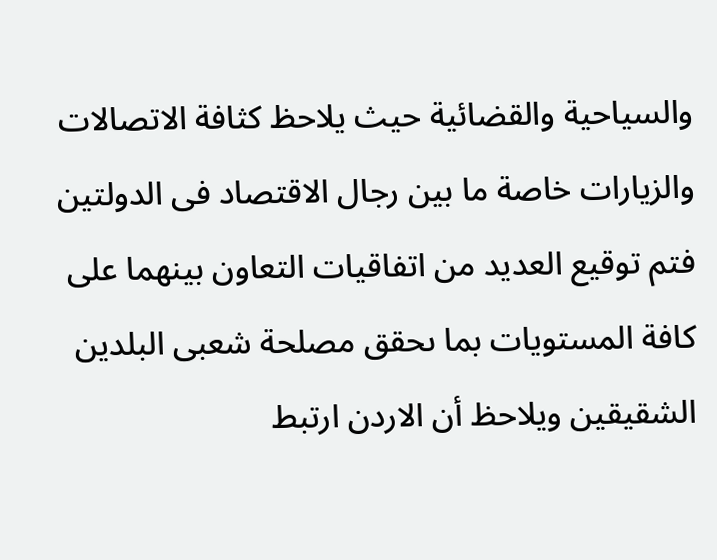والسياحية والقضائية حيث يلاحظ كثافة الاتصالات والزيارات خاصة ما بين رجال الاقتصاد فى الدولتين فتم توقيع العديد من اتفاقيات التعاون بينهما على كافة المستويات بما ىحقق مصلحة شعبى البلدين الشقيقين ويلاحظ أن الاردن ارتبط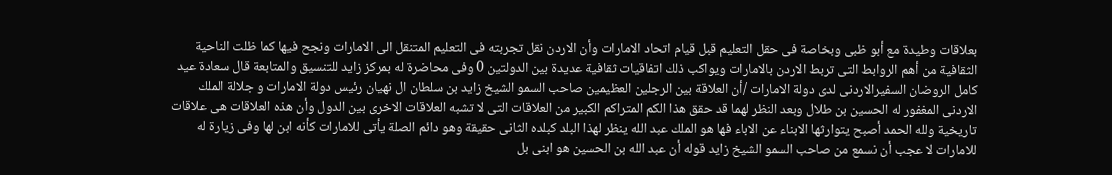بعلاقات وطيدة مع أبو ظبى وبخاصة فى حقل التعليم قبل قيام اتحاد الامارات وأن الاردن نقل تجربته فى التعليم المتنقل الى الامارات ونجح فيها كما ظلت الناحية الثقافية من أهم الروابط التى تربط الاردن بالامارات ويواكب ذلك اتفاقيات ثقافية عديدة بين الدولتين 0 وفى محاضرة له بمركز زايد للتنسيق والمتابعة قال سعادة عيد كامل الروضان السفيرالاردنى لدى دولة الامارات /أن العلاقة بين الرجلين العظيمين صاحب السمو الشيخ زايد بن سلطان ال نهيان رئيس دولة الامارات و جلالة الملك الاردنى المغفور له الحسين بن طلال وبعد النظر لهما قد حقق هذا الكم المتراكم الكبير من العلاقات التى لا تشبه العلاقات الاخرى بين الدول وأن هذه العلاقات هى علاقات تاريخية ولله الحمد أصبح يتوارثها الابناء عن الاباء فها هو الملك عبد الله ينظر لهذا البلد كبلده الثانى حقيقة وهو دائم الصلة يأتى للامارات كأنه ابن لها وفى زيارة له للامارات لا عجب أن نسمع من صاحب السمو الشيخ زايد قوله أن عبد الله بن الحسين هو ابنى بل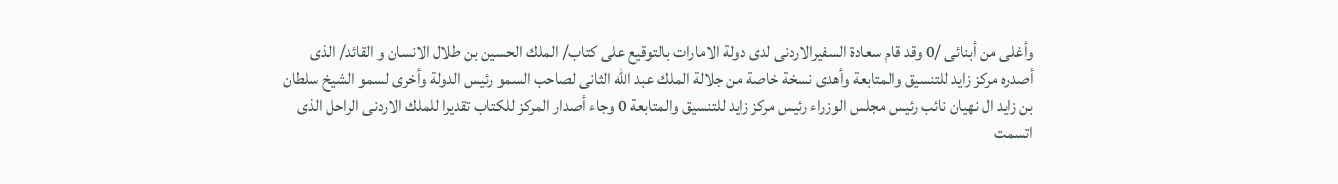وأغلى من أبنائى /0 وقد قام سعادة السفيرالاردنى لدى دولة الامارات بالتوقيع على كتاب/ الملك الحسين بن طلال الانسان و القائد/ الذى أصدره مركز زايد للتنسيق والمتابعة وأهدى نسخة خاصة من جلالة الملك عبد الله الثانى لصاحب السمو رئيس الدولة وأخرى لسمو الشيخ سلطان بن زايد ال نهيان نائب رئيس مجلس الوزراء رئيس مركز زايد للتنسيق والمتابعة 0 وجاء أصدار المركز للكتاب تقديرا للملك الاردنى الراحل الذى اتسمت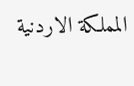المملكة الاردنية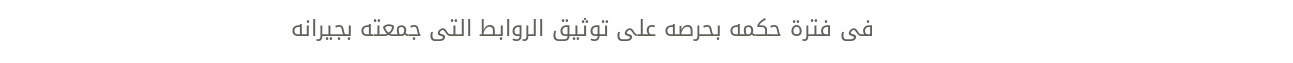فى فترة حكمه بحرصه على توثيق الروابط التى جمعته بجيرانه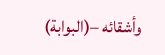وأشقائه –(البوابة)